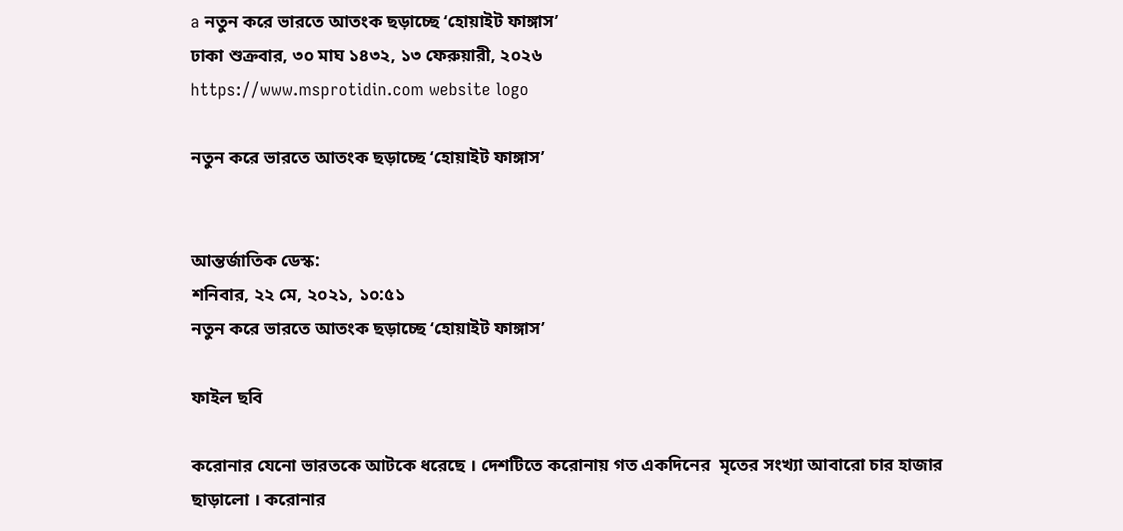a নতুন করে ভারতে আতংক ছড়াচ্ছে ‘হোয়াইট ফাঙ্গাস’
ঢাকা শুক্রবার, ৩০ মাঘ ১৪৩২, ১৩ ফেরুয়ারী, ২০২৬
https://www.msprotidin.com website logo

নতুন করে ভারতে আতংক ছড়াচ্ছে ‘হোয়াইট ফাঙ্গাস’


আন্তর্জাতিক ডেস্ক:
শনিবার, ২২ মে, ২০২১, ১০:৫১
নতুন করে ভারতে আতংক ছড়াচ্ছে ‘হোয়াইট ফাঙ্গাস’

ফাইল ছবি

করোনার যেনো ভারতকে আটকে ধরেছে । দেশটিতে করোনায় গত একদিনের  মৃতের সংখ্যা আবারো চার হাজার ছাড়ালো । করোনার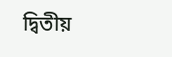দ্বিতীয়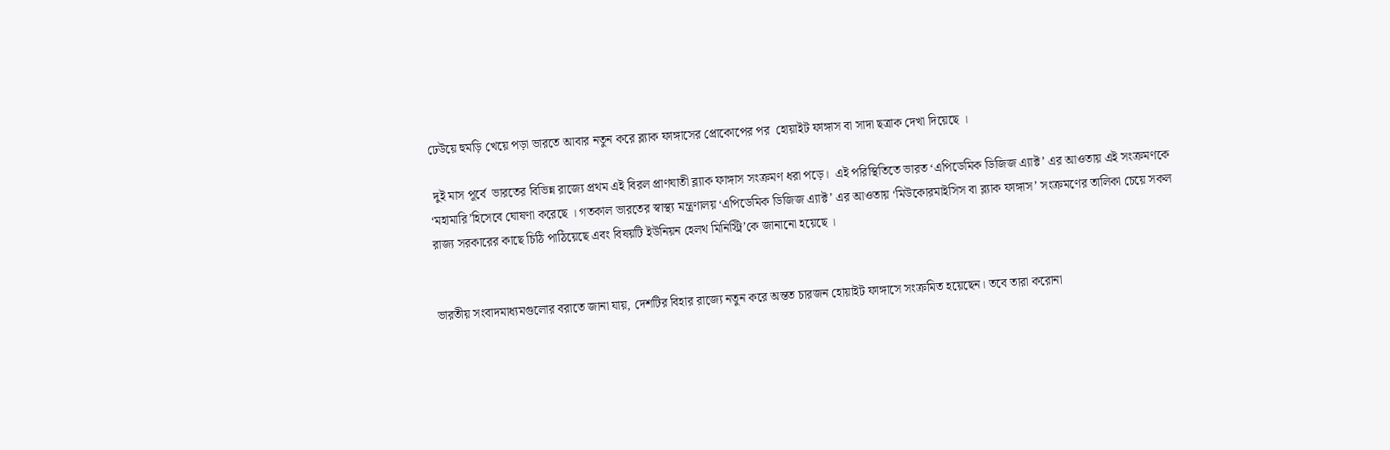ঢেউয়ে হুমড়ি খেয়ে পড়া ভারতে আবার নতুন করে ব্ল্যাক ফাঙ্গাসের প্রোকোপের পর  হোয়াইট ফাঙ্গাস বা সাদা ছত্রাক দেখা দিয়েছে ।

 দুই মাস পূর্বে  ভারতের বিভিন্ন রাজ্যে প্রথম এই বিরল প্রাণঘাতী ব্ল্যাক ফাঙ্গাস সংক্রমণ ধরা পড়ে।  এই পরিস্থিতিতে ভারত ‘এপিডেমিক ডিজিজ এ্যাক্ট’ এর আওতায় এই সংক্রমণকে ‘মহামারি’হিসেবে ঘোষণা করেছে । গতকাল ভারতের স্বাস্থ্য মন্ত্রণালয় ‘এপিডেমিক ডিজিজ এ্যাক্ট’ এর আওতায় ‘মিউকোরমাইসিস বা ব্ল্যাক ফাঙ্গাস’ সংক্রমণের তালিকা চেয়ে সকল রাজ্য সরকারের কাছে চিঠি পাঠিয়েছে এবং বিষয়টি ইউনিয়ন হেলথ মিনিস্ট্রি’কে জানানো হয়েছে ।


ভারতীয় সংবাদমাধ্যমগুলোর বরাতে জানা যায়, দেশটির বিহার রাজ্যে নতুন করে অন্তত চারজন হোয়াইট ফাঙ্গাসে সংক্রমিত হয়েছেন। তবে তারা করোনা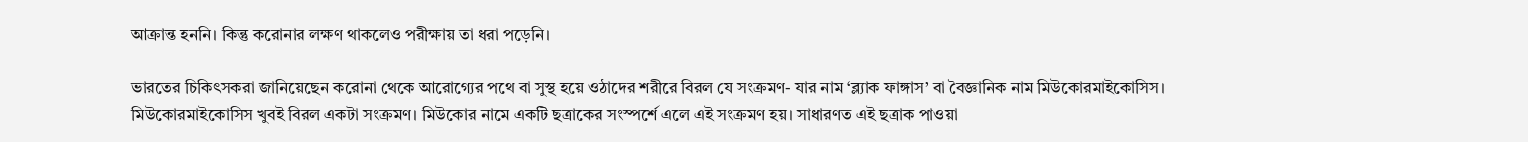আক্রান্ত হননি। কিন্তু করোনার লক্ষণ থাকলেও পরীক্ষায় তা ধরা পড়েনি।

ভারতের চিকিৎসকরা জানিয়েছেন করোনা থেকে আরোগ্যের পথে বা সুস্থ হয়ে ওঠাদের শরীরে বিরল যে সংক্রমণ- যার নাম ‘ব্ল্যাক ফাঙ্গাস’ বা বৈজ্ঞানিক নাম মিউকোরমাইকোসিস। মিউকোরমাইকোসিস খুবই বিরল একটা সংক্রমণ। মিউকোর নামে একটি ছত্রাকের সংস্পর্শে এলে এই সংক্রমণ হয়। সাধারণত এই ছত্রাক পাওয়া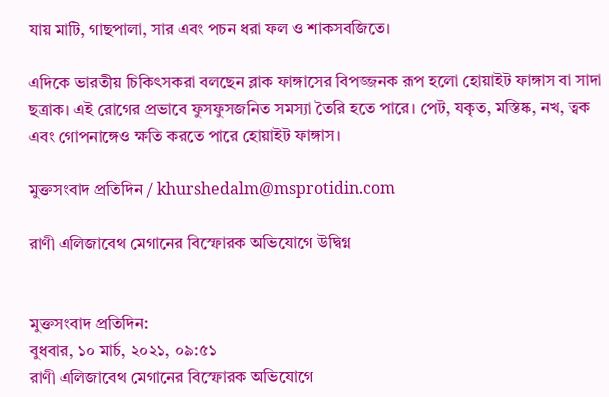যায় মাটি, গাছপালা, সার এবং পচন ধরা ফল ও শাকসবজিতে।

এদিকে ভারতীয় চিকিৎসকরা বলছেন ব্লাক ফাঙ্গাসের বিপজ্জনক রূপ হলো হোয়াইট ফাঙ্গাস বা সাদা ছত্রাক। এই রোগের প্রভাবে ফুসফুসজনিত সমস্যা তৈরি হতে পারে। পেট, যকৃত, মস্তিষ্ক, নখ, ত্বক এবং গোপনাঙ্গেও ক্ষতি করতে পারে হোয়াইট ফাঙ্গাস।

মুক্তসংবাদ প্রতিদিন / khurshedalm@msprotidin.com

রাণী এলিজাবেথ মেগানের বিস্ফোরক অভিযোগে উদ্বিগ্ন


মুক্তসংবাদ প্রতিদিন:
বুধবার, ১০ মার্চ, ২০২১, ০৯:৫১
রাণী এলিজাবেথ মেগানের বিস্ফোরক অভিযোগে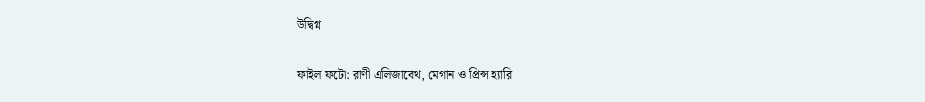উদ্বিগ্ন

ফাইল ফটো: রাণী এলিজাবেথ, মেগান ও প্রিন্স হ্যারি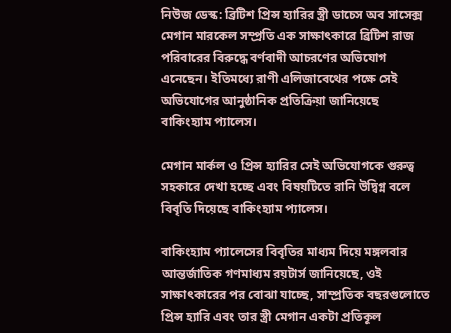নিউজ ডেস্ক: ব্রিটিশ প্রিন্স হ্যারির স্ত্রী ডাচেস অব সাসেক্স মেগান মারকেল সম্প্রতি এক সাক্ষাৎকারে ব্রিটিশ রাজ পরিবারের বিরুদ্ধে বর্ণবাদী আচরণের অভিযোগ এনেছেন। ইতিমধ্যে রাণী এলিজাবেথের পক্ষে সেই অভিযোগের আনুষ্ঠানিক প্রতিক্রিয়া জানিয়েছে বাকিংহ্যাম প্যালেস।

মেগান মার্কল ও প্রিন্স হ্যারির সেই অভিযোগকে গুরুত্ব সহকারে দেখা হচ্ছে এবং বিষয়টিতে রানি উদ্বিগ্ন বলে বিবৃতি দিয়েছে বাকিংহ্যাম প্যালেস।

বাকিংহ্যাম প্যালেসের বিবৃতির মাধ্যম দিয়ে মঙ্গলবার আন্তর্জাতিক গণমাধ্যম রয়টার্স জানিয়েছে, ওই সাক্ষাৎকারের পর বোঝা যাচ্ছে, সাম্প্রতিক বছরগুলোতে প্রিন্স হ্যারি এবং তার স্ত্রী মেগান একটা প্রতিকূল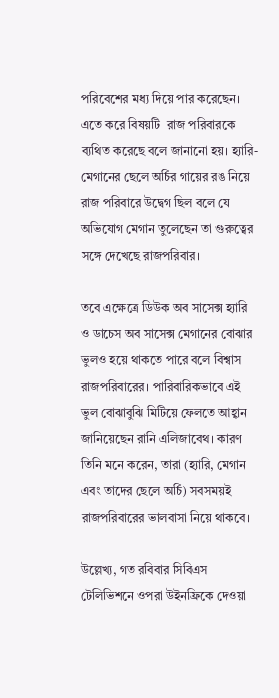পরিবেশের মধ্য দিয়ে পার করেছেন। এতে করে বিষয়টি  রাজ পরিবারকে ব্যথিত করেছে বলে জানানো হয়। হ্যারি-মেগানের ছেলে অর্চির গায়ের রঙ নিয়ে রাজ পরিবারে উদ্বেগ ছিল বলে যে অভিযোগ মেগান তুলেছেন তা গুরুত্বের সঙ্গে দেখেছে রাজপরিবার।

তবে এক্ষেত্রে ডিউক অব সাসেক্স হ্যারি ও ডাচেস অব সাসেক্স মেগানের বোঝার ভুলও হয়ে থাকতে পারে বলে বিশ্বাস রাজপরিবারের। পারিবারিকভাবে এই ভুল বোঝাবুঝি মিটিয়ে ফেলতে আহ্বান জানিয়েছেন রানি এলিজাবেথ। কারণ তিনি মনে করেন, তারা (হ্যারি, মেগান এবং তাদের ছেলে অর্চি) সবসময়ই রাজপরিবারের ভালবাসা নিয়ে থাকবে।

উল্লেখ্য, গত রবিবার সিবিএস টেলিভিশনে ওপরা উইনফ্রিকে দেওয়া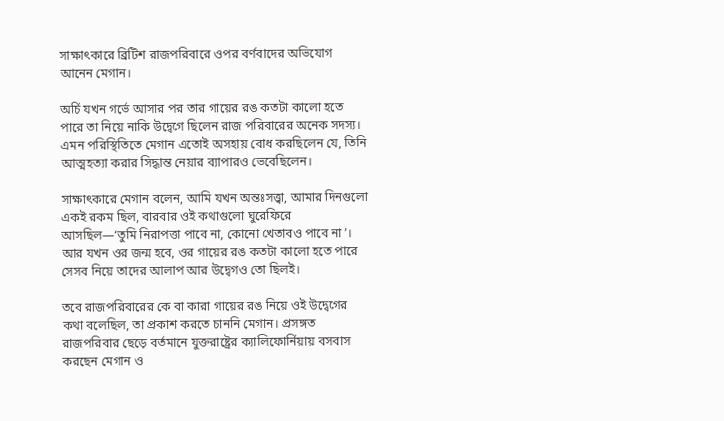সাক্ষাৎকারে ব্রিটিশ রাজপরিবারে ওপর বর্ণবাদের অভিযোগ আনেন মেগান।

অর্চি যখন গর্ভে আসার পর তার গায়ের রঙ কতটা কালো হতে পারে তা নিয়ে নাকি উদ্বেগে ছিলেন রাজ পরিবারের অনেক সদস্য। এমন পরিস্থিতিতে মেগান এতোই অসহায় বোধ করছিলেন যে, তিনি আত্মহত্যা করার সিদ্ধান্ত নেয়ার ব্যাপারও ভেবেছিলেন।

সাক্ষাৎকারে মেগান বলেন, আমি যখন অন্তঃসত্ত্বা, আমার দিনগুলো একই রকম ছিল, বারবার ওই কথাগুলো ঘুরেফিরে আসছিল—‘তুমি নিরাপত্তা পাবে না, কোনো খেতাবও পাবে না’। আর যখন ওর জন্ম হবে, ওর গায়ের রঙ কতটা কালো হতে পারে সেসব নিয়ে তাদের আলাপ আর উদ্বেগও তো ছিলই।

তবে রাজপরিবারের কে বা কারা গায়ের রঙ নিয়ে ওই উদ্বেগের কথা বলেছিল, তা প্রকাশ করতে চাননি মেগান। প্রসঙ্গত রাজপরিবার ছেড়ে বর্তমানে যুক্তরাষ্ট্রের ক্যালিফোর্নিয়ায় বসবাস করছেন মেগান ও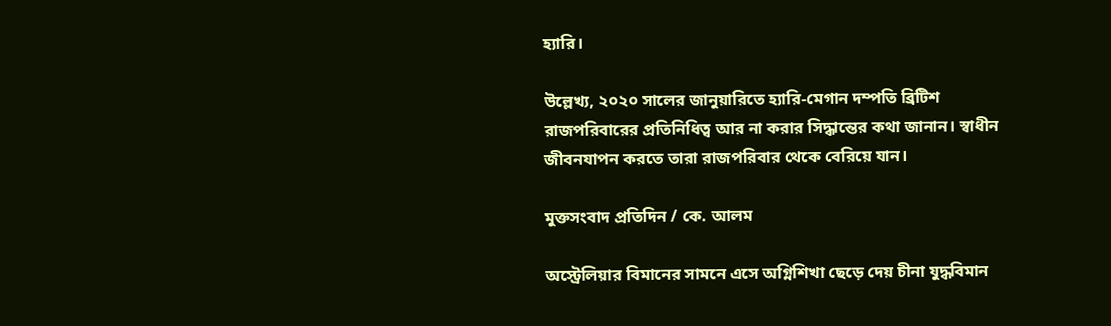হ্যারি।

উল্লেখ্য, ২০২০ সালের জানুয়ারিতে হ্যারি-মেগান দম্পতি ব্রিটিশ রাজপরিবারের প্রতিনিধিত্ব আর না করার সিদ্ধান্তের কথা জানান। স্বাধীন জীবনযাপন করতে তারা রাজপরিবার থেকে বেরিয়ে যান।

মুক্তসংবাদ প্রতিদিন / কে. আলম

অস্ট্রেলিয়ার বিমানের সামনে এসে অগ্নিশিখা ছেড়ে দেয় চীনা যুদ্ধবিমান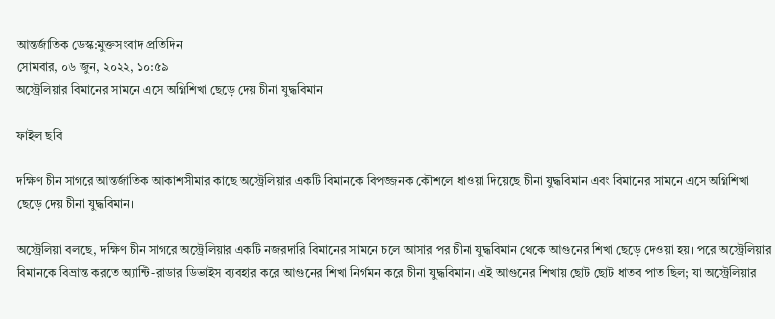আন্তর্জাতিক ডেস্ক:মুক্তসংবাদ প্রতিদিন
সোমবার, ০৬ জুন, ২০২২, ১০:৫৯
অস্ট্রেলিয়ার বিমানের সামনে এসে অগ্নিশিখা ছেড়ে দেয় চীনা যুদ্ধবিমান

ফাইল ছবি

দক্ষিণ চীন সাগরে আন্তর্জাতিক আকাশসীমার কাছে অস্ট্রেলিয়ার একটি বিমানকে বিপজ্জনক কৌশলে ধাওয়া দিয়েছে চীনা যুদ্ধবিমান এবং বিমানের সামনে এসে অগ্নিশিখা ছেড়ে দেয় চীনা যুদ্ধবিমান।

অস্ট্রেলিয়া বলছে, দক্ষিণ চীন সাগরে অস্ট্রেলিয়ার একটি নজরদারি বিমানের সামনে চলে আসার পর চীনা যুদ্ধবিমান থেকে আগুনের শিখা ছেড়ে দেওয়া হয়। পরে অস্ট্রেলিয়ার বিমানকে বিভ্রান্ত করতে অ্যান্টি-রাডার ডিভাইস ব্যবহার করে আগুনের শিখা নির্গমন করে চীনা যুদ্ধবিমান। এই আগুনের শিখায় ছোট ছোট ধাতব পাত ছিল; যা অস্ট্রেলিয়ার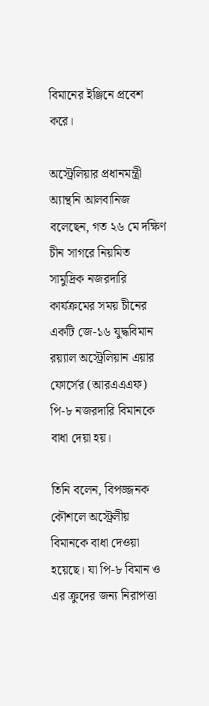বিমানের ইঞ্জিনে প্রবেশ করে।

অস্ট্রেলিয়ার প্রধানমন্ত্রী অ্যান্থনি আলবানিজ বলেছেন, গত ২৬ মে দক্ষিণ চীন সাগরে নিয়মিত সামুদ্রিক নজরদারি কার্যক্রমের সময় চীনের একটি জে-১৬ যুদ্ধবিমান রয়্যাল অস্ট্রেলিয়ান এয়ার ফোর্সের (আরএএএফ) পি-৮ নজরদারি বিমানকে বাধা দেয়া হয়।

তিনি বলেন, বিপজ্জনক কৌশলে অস্ট্রেলীয় বিমানকে বাধা দেওয়া হয়েছে। যা পি-৮ বিমান ও এর ক্রুদের জন্য নিরাপত্তা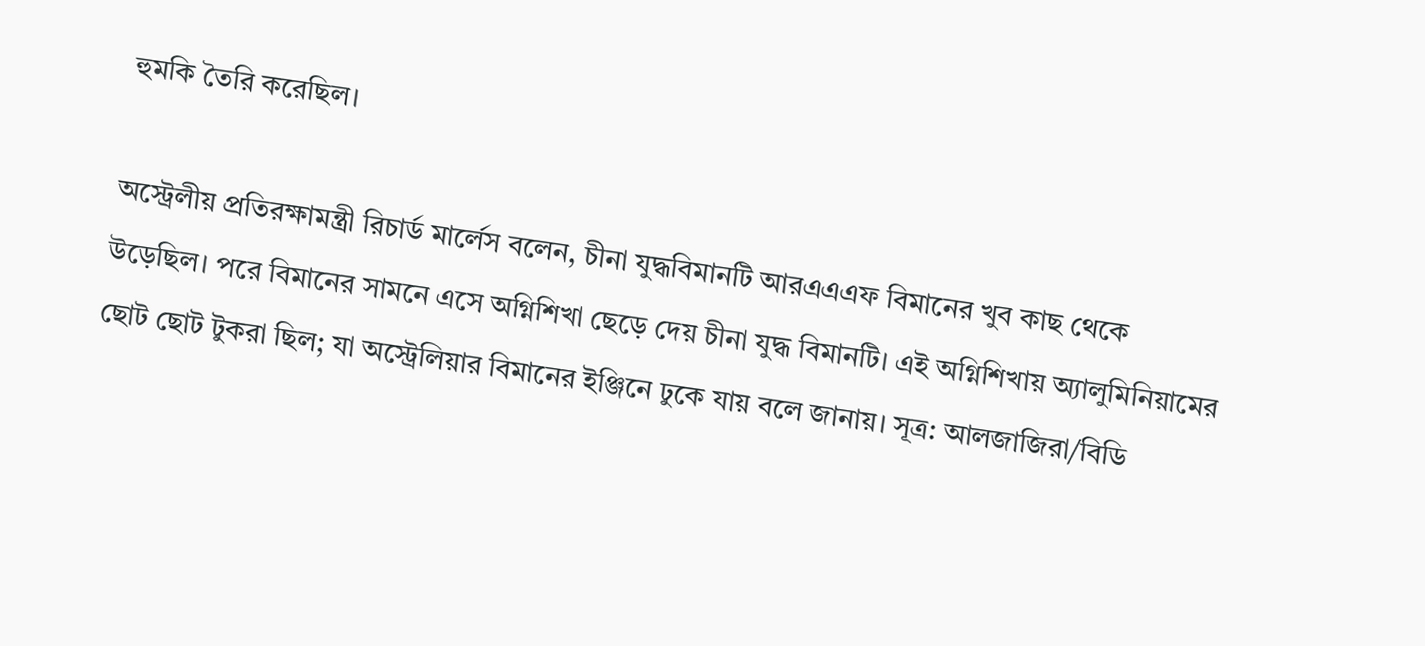হুমকি তৈরি করেছিল।

অস্ট্রেলীয় প্রতিরক্ষামন্ত্রী রিচার্ড মার্লেস বলেন, চীনা যুদ্ধবিমানটি আরএএএফ বিমানের খুব কাছ থেকে উড়েছিল। পরে বিমানের সামনে এসে অগ্নিশিখা ছেড়ে দেয় চীনা যুদ্ধ বিমানটি। এই অগ্নিশিখায় অ্যালুমিনিয়ামের ছোট ছোট টুকরা ছিল; যা অস্ট্রেলিয়ার বিমানের ইঞ্জিনে ঢুকে যায় বলে জানায়। সূত্র: আলজাজিরা/বিডি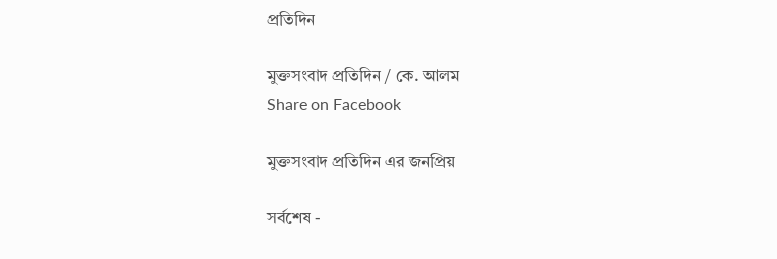প্রতিদিন

মুক্তসংবাদ প্রতিদিন / কে. আলম
Share on Facebook

মুক্তসংবাদ প্রতিদিন এর জনপ্রিয়

সর্বশেষ -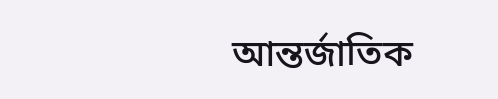আন্তর্জাতিক